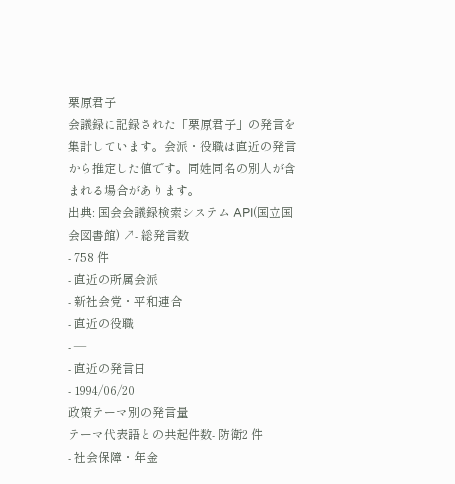栗原君子
会議録に記録された「栗原君子」の発言を集計しています。会派・役職は直近の発言から推定した値です。同姓同名の別人が含まれる場合があります。
出典: 国会会議録検索システム API(国立国会図書館) ↗- 総発言数
- 758 件
- 直近の所属会派
- 新社会党・平和連合
- 直近の役職
- —
- 直近の発言日
- 1994/06/20
政策テーマ別の発言量
テーマ代表語との共起件数- 防衛2 件
- 社会保障・年金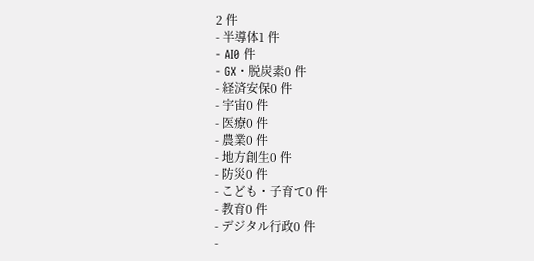2 件
- 半導体1 件
- AI0 件
- GX・脱炭素0 件
- 経済安保0 件
- 宇宙0 件
- 医療0 件
- 農業0 件
- 地方創生0 件
- 防災0 件
- こども・子育て0 件
- 教育0 件
- デジタル行政0 件
-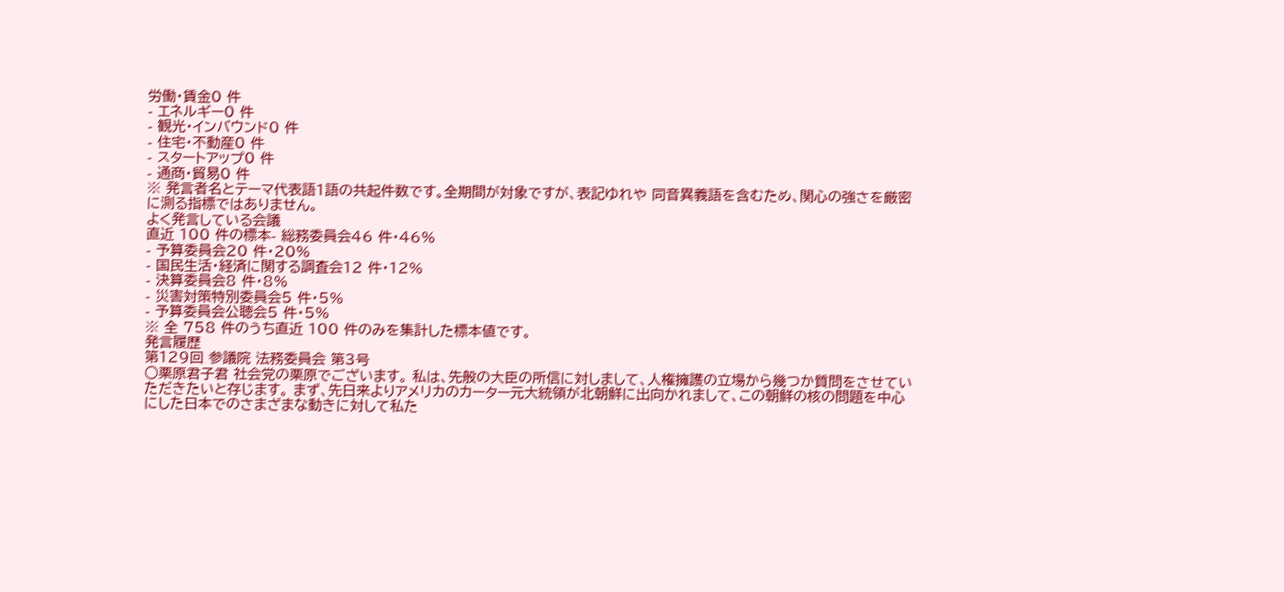労働・賃金0 件
- エネルギー0 件
- 観光・インバウンド0 件
- 住宅・不動産0 件
- スタートアップ0 件
- 通商・貿易0 件
※ 発言者名とテーマ代表語1語の共起件数です。全期間が対象ですが、表記ゆれや 同音異義語を含むため、関心の強さを厳密に測る指標ではありません。
よく発言している会議
直近 100 件の標本- 総務委員会46 件・46%
- 予算委員会20 件・20%
- 国民生活・経済に関する調査会12 件・12%
- 決算委員会8 件・8%
- 災害対策特別委員会5 件・5%
- 予算委員会公聴会5 件・5%
※ 全 758 件のうち直近 100 件のみを集計した標本値です。
発言履歴
第129回 参議院 法務委員会 第3号
○栗原君子君 社会党の栗原でございます。 私は、先般の大臣の所信に対しまして、人権擁護の立場から幾つか質問をさせていただきたいと存じます。 まず、先日来よりアメリカのカーター元大統領が北朝鮮に出向かれまして、この朝鮮の核の問題を中心にした日本でのさまざまな動きに対して私た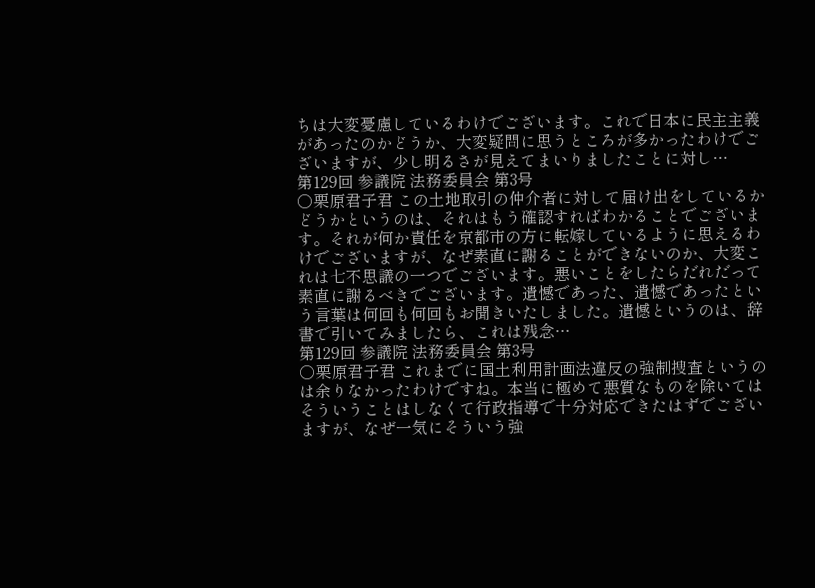ちは大変憂慮しているわけでございます。これで日本に民主主義があったのかどうか、大変疑問に思うところが多かったわけでございますが、少し明るさが見えてまいりましたことに対し…
第129回 参議院 法務委員会 第3号
○栗原君子君 この土地取引の仲介者に対して届け出をしているかどうかというのは、それはもう確認すればわかることでございます。それが何か責任を京都市の方に転嫁しているように思えるわけでございますが、なぜ素直に謝ることができないのか、大変これは七不思議の一つでございます。悪いことをしたらだれだって素直に謝るべきでございます。遺憾であった、遺憾であったという言葉は何回も何回もお聞きいたしました。遺憾というのは、辞書で引いてみましたら、これは残念…
第129回 参議院 法務委員会 第3号
○栗原君子君 これまでに国土利用計画法違反の強制捜査というのは余りなかったわけですね。本当に極めて悪質なものを除いてはそういうことはしなくて行政指導で十分対応できたはずでございますが、なぜ一気にそういう強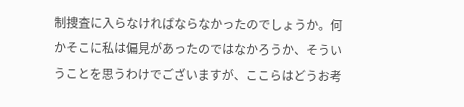制捜査に入らなければならなかったのでしょうか。何かそこに私は偏見があったのではなかろうか、そういうことを思うわけでございますが、ここらはどうお考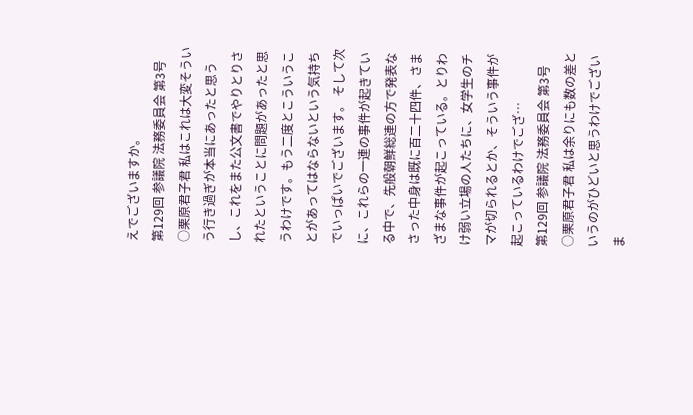えでございますか。
第129回 参議院 法務委員会 第3号
○栗原君子君 私はこれは大変そういう行き過ぎが本当にあったと思うし、これをまた公文書でやりとりされたということに問題があったと思うわけです。もう二度とこういうことがあってはならないという気持ちでいっぱいでございます。 そして次に、これらの一連の事件が起きている中で、先般朝鮮総連の方で発表なさった中身は既に百二十四件、さまざまな事件が起こっている。とりわけ弱い立場の人たちに、女学生のチマが切られるとか、そういう事件が起こっているわけでござ…
第129回 参議院 法務委員会 第3号
○栗原君子君 私は余りにも数の差というのがひどいと思うわけでございま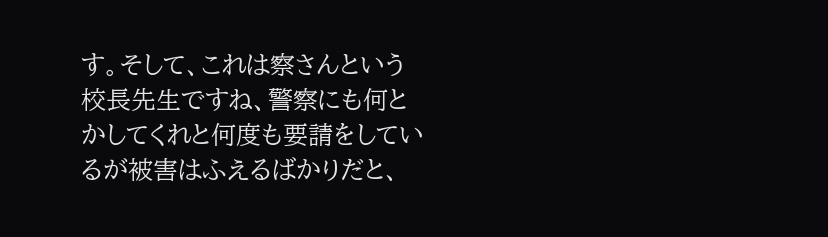す。そして、これは察さんという校長先生ですね、警察にも何とかしてくれと何度も要請をしているが被害はふえるばかりだと、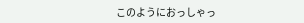このようにおっしゃっ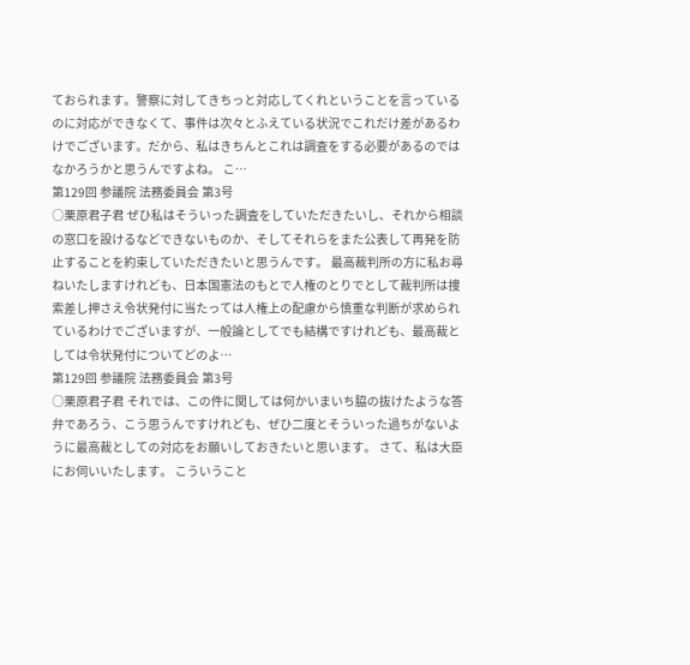ておられます。警察に対してきちっと対応してくれということを言っているのに対応ができなくて、事件は次々とふえている状況でこれだけ差があるわけでございます。だから、私はきちんとこれは調査をする必要があるのではなかろうかと思うんですよね。 こ…
第129回 参議院 法務委員会 第3号
○栗原君子君 ぜひ私はそういった調査をしていただきたいし、それから相談の窓口を設けるなどできないものか、そしてそれらをまた公表して再発を防止することを約束していただきたいと思うんです。 最高裁判所の方に私お尋ねいたしますけれども、日本国憲法のもとで人権のとりでとして裁判所は捜索差し押さえ令状発付に当たっては人権上の配慮から慎重な判断が求められているわけでございますが、一般論としてでも結構ですけれども、最高裁としては令状発付についてどのよ…
第129回 参議院 法務委員会 第3号
○栗原君子君 それでは、この件に関しては何かいまいち脇の抜けたような答弁であろう、こう思うんですけれども、ぜひ二度とそういった過ちがないように最高裁としての対応をお願いしておきたいと思います。 さて、私は大臣にお伺いいたします。 こういうこと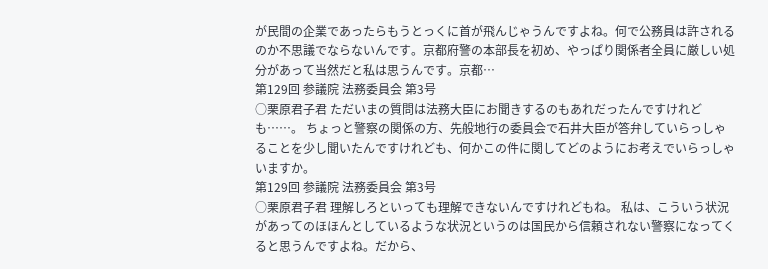が民間の企業であったらもうとっくに首が飛んじゃうんですよね。何で公務員は許されるのか不思議でならないんです。京都府警の本部長を初め、やっぱり関係者全員に厳しい処分があって当然だと私は思うんです。京都…
第129回 参議院 法務委員会 第3号
○栗原君子君 ただいまの質問は法務大臣にお聞きするのもあれだったんですけれども……。 ちょっと警察の関係の方、先般地行の委員会で石井大臣が答弁していらっしゃることを少し聞いたんですけれども、何かこの件に関してどのようにお考えでいらっしゃいますか。
第129回 参議院 法務委員会 第3号
○栗原君子君 理解しろといっても理解できないんですけれどもね。 私は、こういう状況があってのほほんとしているような状況というのは国民から信頼されない警察になってくると思うんですよね。だから、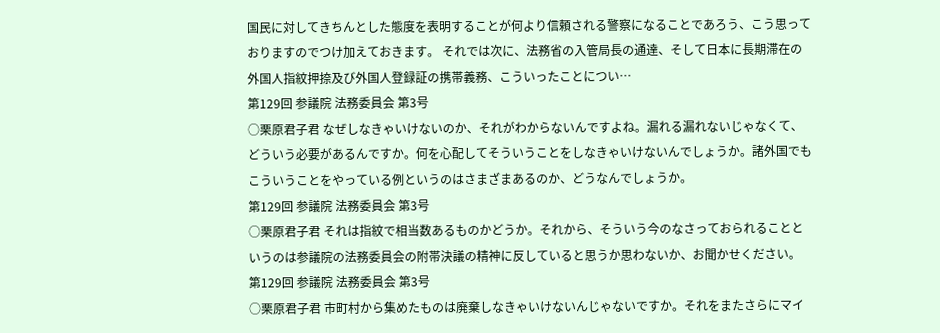国民に対してきちんとした態度を表明することが何より信頼される警察になることであろう、こう思っておりますのでつけ加えておきます。 それでは次に、法務省の入管局長の通達、そして日本に長期滞在の外国人指紋押捺及び外国人登録証の携帯義務、こういったことについ…
第129回 参議院 法務委員会 第3号
○栗原君子君 なぜしなきゃいけないのか、それがわからないんですよね。漏れる漏れないじゃなくて、どういう必要があるんですか。何を心配してそういうことをしなきゃいけないんでしょうか。諸外国でもこういうことをやっている例というのはさまざまあるのか、どうなんでしょうか。
第129回 参議院 法務委員会 第3号
○栗原君子君 それは指紋で相当数あるものかどうか。それから、そういう今のなさっておられることというのは参議院の法務委員会の附帯決議の精神に反していると思うか思わないか、お聞かせください。
第129回 参議院 法務委員会 第3号
○栗原君子君 市町村から集めたものは廃棄しなきゃいけないんじゃないですか。それをまたさらにマイ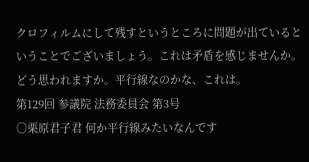クロフィルムにして残すというところに問題が出ているということでございましょう。これは矛盾を感じませんか。どう思われますか。平行線なのかな、これは。
第129回 参議院 法務委員会 第3号
○栗原君子君 何か平行線みたいなんです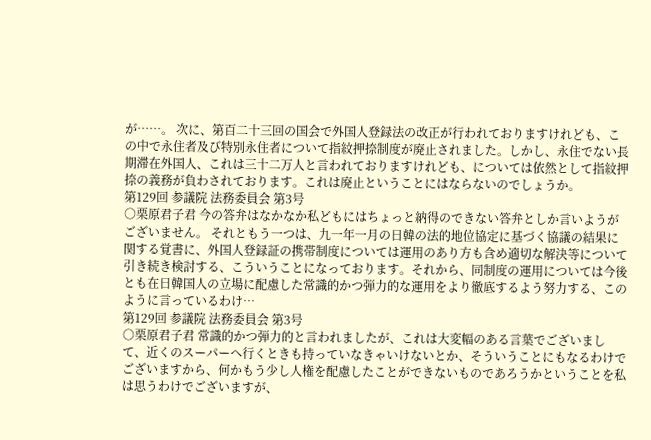が……。 次に、第百二十三回の国会で外国人登録法の改正が行われておりますけれども、この中で永住者及び特別永住者について指紋押捺制度が廃止されました。しかし、永住でない長期滞在外国人、これは三十二万人と言われておりますけれども、については依然として指紋押捺の義務が負わされております。これは廃止ということにはならないのでしょうか。
第129回 参議院 法務委員会 第3号
○栗原君子君 今の答弁はなかなか私どもにはちょっと納得のできない答弁としか言いようがございません。 それともう一つは、九一年一月の日韓の法的地位協定に基づく協議の結果に関する覚書に、外国人登録証の携帯制度については運用のあり方も含め適切な解決等について引き続き検討する、こういうことになっております。それから、同制度の運用については今後とも在日韓国人の立場に配慮した常識的かつ弾力的な運用をより徹底するよう努力する、このように言っているわけ…
第129回 参議院 法務委員会 第3号
○栗原君子君 常識的かつ弾力的と言われましたが、これは大変幅のある言葉でございまして、近くのスーパーへ行くときも持っていなきゃいけないとか、そういうことにもなるわけでございますから、何かもう少し人権を配慮したことができないものであろうかということを私は思うわけでございますが、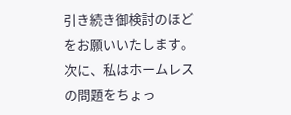引き続き御検討のほどをお願いいたします。 次に、私はホームレスの問題をちょっ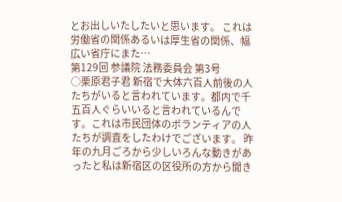とお出しいたしたいと思います。 これは労働省の関係あるいは厚生省の関係、幅広い省庁にまた…
第129回 参議院 法務委員会 第3号
○栗原君子君 新宿で大体六百人前後の人たちがいると言われています。都内で千五百人ぐらいいると言われているんです。これは市民団体のボランティアの人たちが調査をしたわけでございます。 昨年の九月ごろから少しいろんな動きがあったと私は新宿区の区役所の方から聞き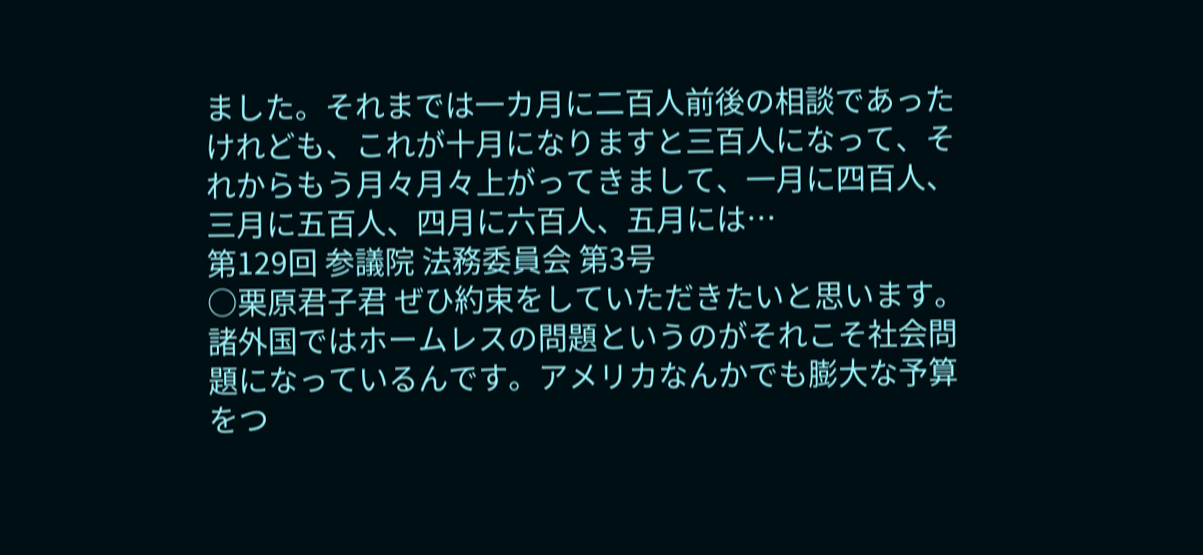ました。それまでは一カ月に二百人前後の相談であったけれども、これが十月になりますと三百人になって、それからもう月々月々上がってきまして、一月に四百人、三月に五百人、四月に六百人、五月には…
第129回 参議院 法務委員会 第3号
○栗原君子君 ぜひ約束をしていただきたいと思います。 諸外国ではホームレスの問題というのがそれこそ社会問題になっているんです。アメリカなんかでも膨大な予算をつ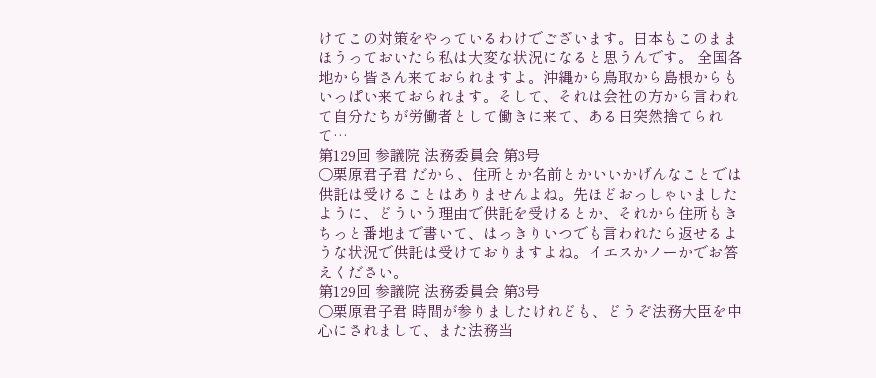けてこの対策をやっているわけでございます。日本もこのままほうっておいたら私は大変な状況になると思うんです。 全国各地から皆さん来ておられますよ。沖縄から鳥取から島根からもいっぱい来ておられます。そして、それは会社の方から言われて自分たちが労働者として働きに来て、ある日突然捨てられて…
第129回 参議院 法務委員会 第3号
○栗原君子君 だから、住所とか名前とかいいかげんなことでは供託は受けることはありませんよね。先ほどおっしゃいましたように、どういう理由で供託を受けるとか、それから住所もきちっと番地まで書いて、はっきりいつでも言われたら返せるような状況で供託は受けておりますよね。イエスかノーかでお答えください。
第129回 参議院 法務委員会 第3号
○栗原君子君 時間が参りましたけれども、どうぞ法務大臣を中心にされまして、また法務当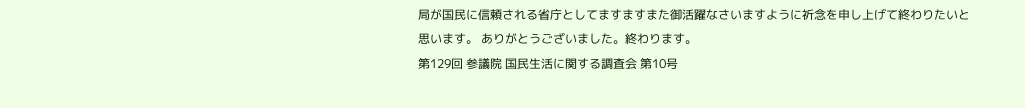局が国民に信頼される省庁としてますますまた御活躍なさいますように祈念を申し上げて終わりたいと思います。 ありがとうございました。終わります。
第129回 参議院 国民生活に関する調査会 第10号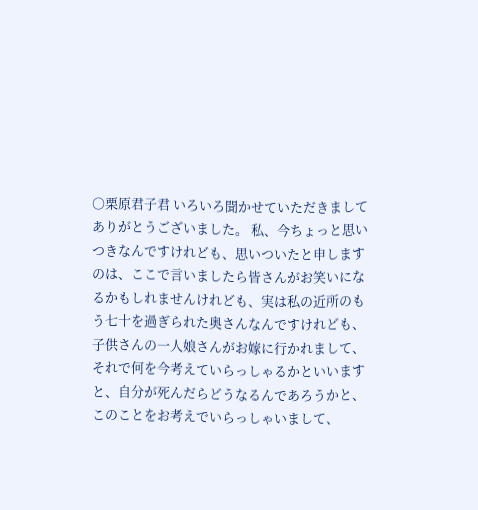○栗原君子君 いろいろ聞かせていただきましてありがとうございました。 私、今ちょっと思いつきなんですけれども、思いついたと申しますのは、ここで言いましたら皆さんがお笑いになるかもしれませんけれども、実は私の近所のもう七十を過ぎられた奥さんなんですけれども、子供さんの一人娘さんがお嫁に行かれまして、それで何を今考えていらっしゃるかといいますと、自分が死んだらどうなるんであろうかと、このことをお考えでいらっしゃいまして、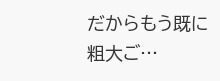だからもう既に粗大ご…